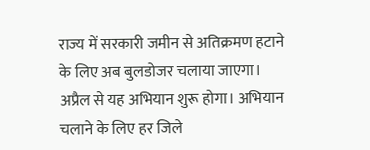राज्य में सरकारी जमीन से अतिक्रमण हटाने के लिए अब बुलडोजर चलाया जाएगा। अप्रैल से यह अभियान शुरू होगा। अभियान चलाने के लिए हर जिले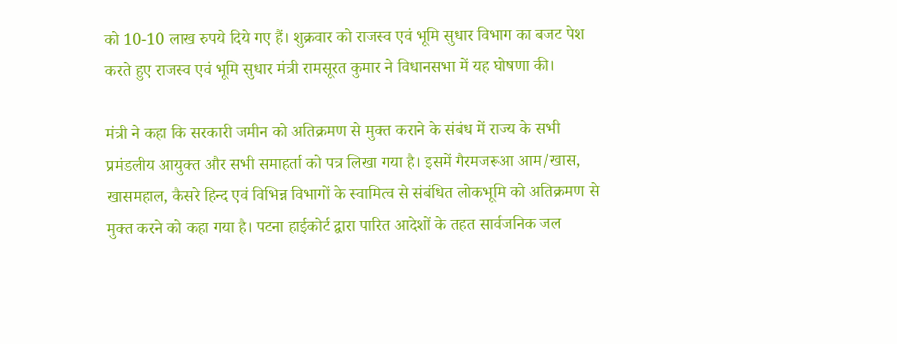को 10-10 लाख रुपये दिये गए हैं। शुक्रवार को राजस्व एवं भूमि सुधार विभाग का बजट पेश करते हुए राजस्व एवं भूमि सुधार मंत्री रामसूरत कुमार ने विधानसभा में यह घोषणा की।

मंत्री ने कहा कि सरकारी जमीन को अतिक्रमण से मुक्त कराने के संबंध में राज्य के सभी प्रमंडलीय आयुक्त और सभी समाहर्ता को पत्र लिखा गया है। इसमें गैरमजरूआ आम/खास, खासमहाल, कैसरे हिन्द एवं विभिन्न विभागों के स्वामित्व से संबंधित लोकभूमि को अतिक्रमण से मुक्त करने को कहा गया है। पटना हाईकोर्ट द्वारा पारित आदेशों के तहत सार्वजनिक जल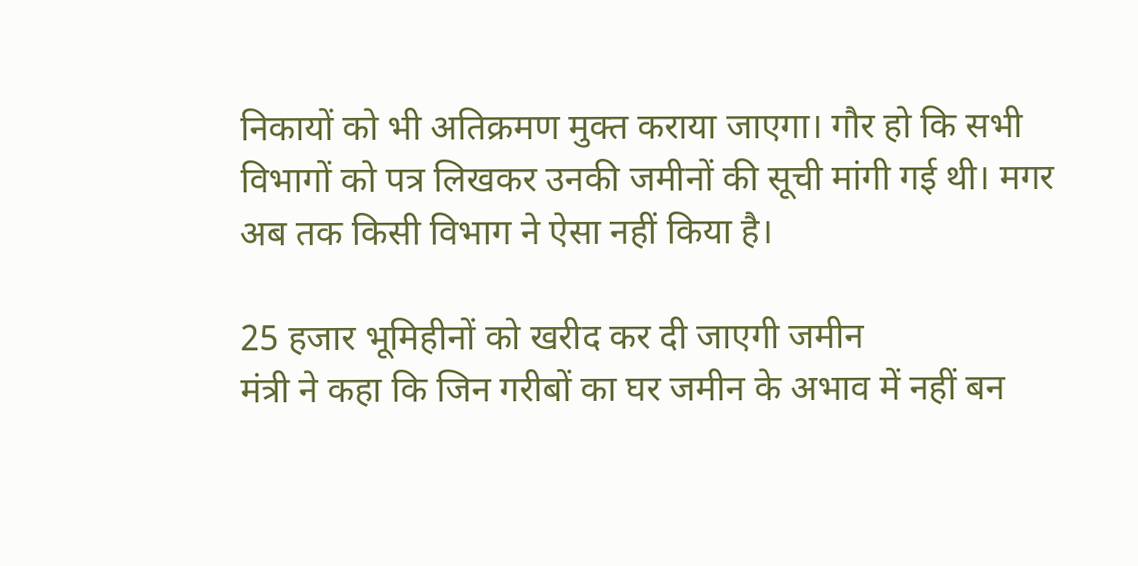निकायों को भी अतिक्रमण मुक्त कराया जाएगा। गौर हो कि सभी विभागों को पत्र लिखकर उनकी जमीनों की सूची मांगी गई थी। मगर अब तक किसी विभाग ने ऐसा नहीं किया है।

25 हजार भूमिहीनों को खरीद कर दी जाएगी जमीन
मंत्री ने कहा कि जिन गरीबों का घर जमीन के अभाव में नहीं बन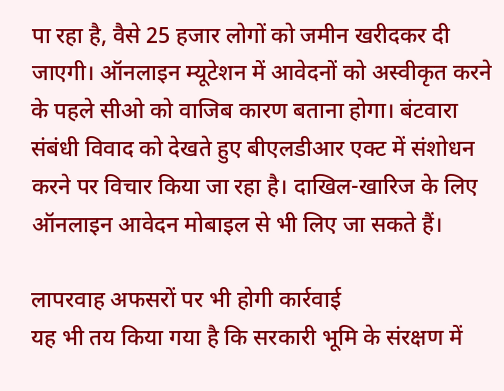पा रहा है, वैसे 25 हजार लोगों को जमीन खरीदकर दी जाएगी। ऑनलाइन म्यूटेशन में आवेदनों को अस्वीकृत करने के पहले सीओ को वाजिब कारण बताना होगा। बंटवारा संबंधी विवाद को देखते हुए बीएलडीआर एक्ट में संशोधन करने पर विचार किया जा रहा है। दाखिल-खारिज के लिए ऑनलाइन आवेदन मोबाइल से भी लिए जा सकते हैं।

लापरवाह अफसरों पर भी होगी कार्रवाई
यह भी तय किया गया है कि सरकारी भूमि के संरक्षण में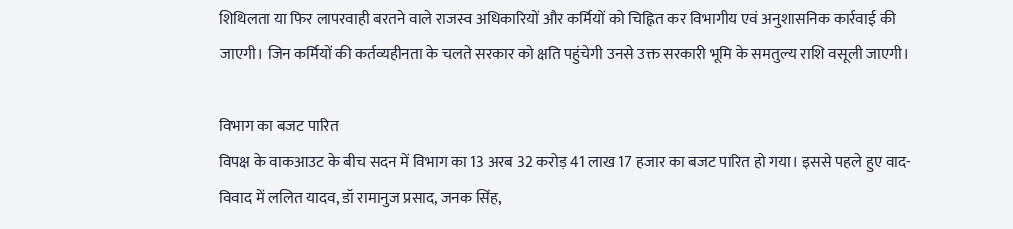शिथिलता या फिर लापरवाही बरतने वाले राजस्व अधिकारियों और कर्मियों को चिह्नित कर विभागीय एवं अनुशासनिक कार्रवाई की जाएगी। जिन कर्मियों की कर्तव्यहीनता के चलते सरकार को क्षति पहुंचेगी उनसे उक्त सरकारी भूमि के समतुल्य राशि वसूली जाएगी।

विभाग का बजट पारित
विपक्ष के वाकआउट के बीच सदन में विभाग का 13 अरब 32 करोड़ 41 लाख 17 हजार का बजट पारित हो गया। इससे पहले हुए वाद-विवाद में ललित यादव, डॉ रामानुज प्रसाद, जनक सिंह,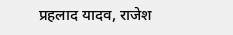प्रहलाद यादव, राजेश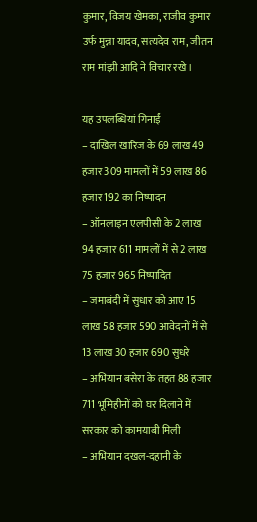कुमार, विजय खेमका, राजीव कुमार उर्फ मुन्ना यादव, सत्यदेव राम, जीतन राम मांझी आदि ने विचार रखे।

यह उपलब्धियां गिनाईं
– दाखिल खारिज के 69 लाख 49 हजार 309 मामलों में 59 लाख 86 हजार 192 का निष्पादन
– ऑनलाइन एलपीसी के 2 लाख 94 हजार 611 मामलों में से 2 लाख 75 हजार 965 निष्पादित
– जमाबंदी में सुधार को आए 15 लाख 58 हजार 590 आवेदनों में से 13 लाख 30 हजार 690 सुधरे
– अभियान बसेरा के तहत 88 हजार 711 भूमिहीनों को घर दिलाने में सरकार को कामयाबी मिली
– अभियान दखल-दहानी के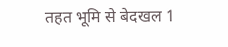तहत भूमि से बेदखल 1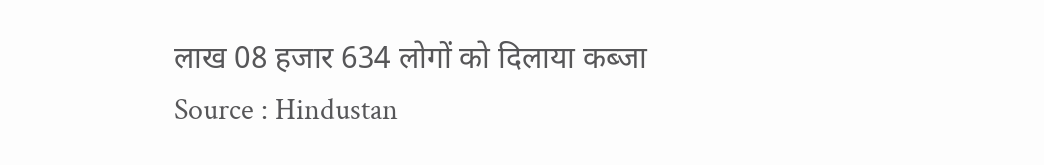लाख 08 हजार 634 लोगों को दिलाया कब्जा
Source : Hindustan